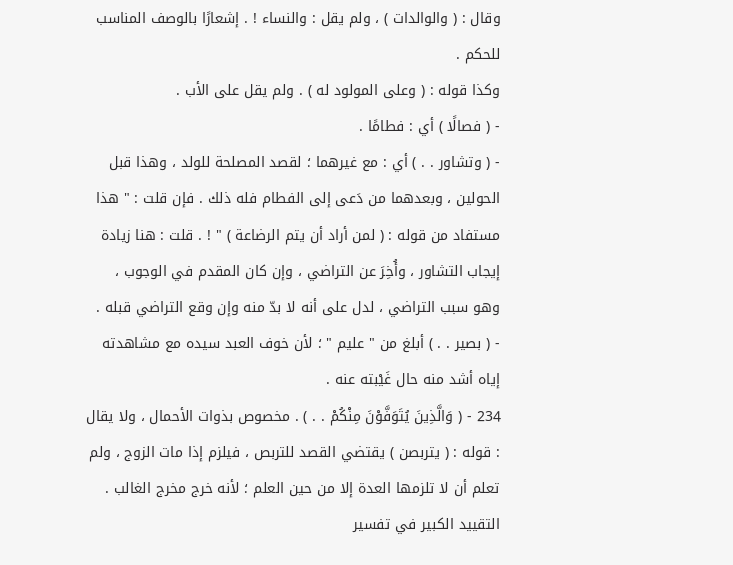وقال : ( والوالدات ) ، ولم يقل : والنساء ! . إشعارًا بالوصف المناسب للحكم .
وكذا قوله : ( وعلى المولود له ) . ولم يقل على الأب .
- ( فصالًا ) أي : فطامًا .
- ( وتشاور . . ) أي : مع غيرهما ؛ لقصد المصلحة للولد ، وهذا قبل الحولين ، وبعدهما من دَعى إلى الفطام فله ذلك . فإن قلت : " هذا مستفاد من قوله : ( لمن أراد أن يتم الرضاعة ) " ! . قلت : هنا زيادة إيجاب التشاور ، وأُخِرَ عن التراضي ، وإن كان المقدم في الوجوب ، وهو سبب التراضي ، لدل على أنه لا بدّ منه وإن وقع التراضي قبله .
- ( بصير . . ) أبلغ من " عليم " ؛ لأن خوف العبد سيده مع مشاهدته إياه أشد منه حال غَيْبته عنه .
234 - ( وَالَّذِينَ يُتَوَفَّوْنَ مِنْكُمْ . . ) . مخصوص بذوات الأحمال ، ولا يقال : قوله : ( يتربصن ) يقتضي القصد للتربص ، فيلزم إذا مات الزوج ، ولم تعلم أن لا تلزمها العدة إلا من حين العلم ؛ لأنه خرج مخرج الغالب .
التقييد الكبير في تفسير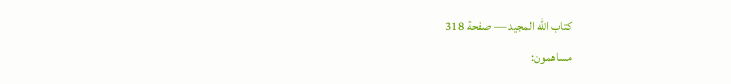كتاب الله المجيد — صفحة 318
مساهمون: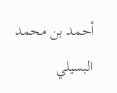أحمد بن محمد البسيلي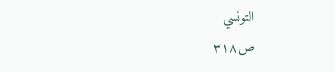التونسي
ص٣١٨